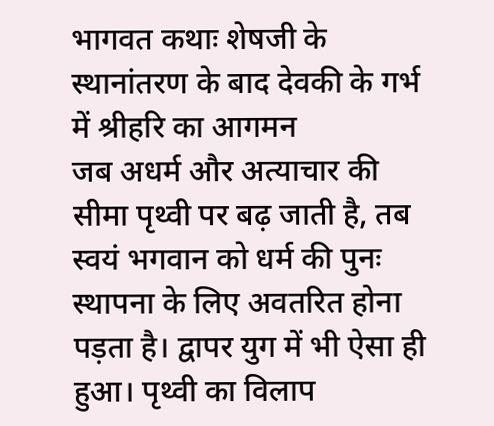भागवत कथाः शेषजी के स्थानांतरण के बाद देवकी के गर्भ में श्रीहरि का आगमन
जब अधर्म और अत्याचार की सीमा पृथ्वी पर बढ़ जाती है, तब स्वयं भगवान को धर्म की पुनः स्थापना के लिए अवतरित होना पड़ता है। द्वापर युग में भी ऐसा ही हुआ। पृथ्वी का विलाप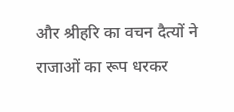और श्रीहरि का वचन दैत्यों ने राजाओं का रूप धरकर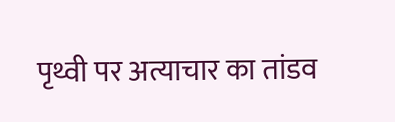पृथ्वी पर अत्याचार का तांडव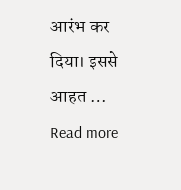आरंभ कर दिया। इससे आहत … Read more